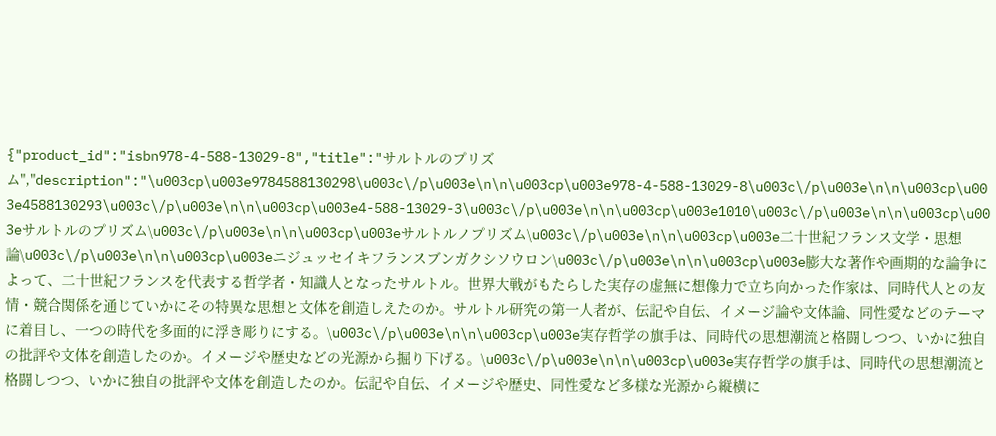{"product_id":"isbn978-4-588-13029-8","title":"サルトルのプリズム","description":"\u003cp\u003e9784588130298\u003c\/p\u003e\n\n\u003cp\u003e978-4-588-13029-8\u003c\/p\u003e\n\n\u003cp\u003e4588130293\u003c\/p\u003e\n\n\u003cp\u003e4-588-13029-3\u003c\/p\u003e\n\n\u003cp\u003e1010\u003c\/p\u003e\n\n\u003cp\u003eサルトルのプリズム\u003c\/p\u003e\n\n\u003cp\u003eサルトルノプリズム\u003c\/p\u003e\n\n\u003cp\u003e二十世紀フランス文学・思想論\u003c\/p\u003e\n\n\u003cp\u003eニジュッセイキフランスブンガクシソウロン\u003c\/p\u003e\n\n\u003cp\u003e膨大な著作や画期的な論争によって、二十世紀フランスを代表する哲学者・知識人となったサルトル。世界大戦がもたらした実存の虚無に想像力で立ち向かった作家は、同時代人との友情・競合関係を通じていかにその特異な思想と文体を創造しえたのか。サルトル研究の第一人者が、伝記や自伝、イメージ論や文体論、同性愛などのテーマに着目し、一つの時代を多面的に浮き彫りにする。\u003c\/p\u003e\n\n\u003cp\u003e実存哲学の旗手は、同時代の思想潮流と格闘しつつ、いかに独自の批評や文体を創造したのか。イメージや歴史などの光源から掘り下げる。\u003c\/p\u003e\n\n\u003cp\u003e実存哲学の旗手は、同時代の思想潮流と格闘しつつ、いかに独自の批評や文体を創造したのか。伝記や自伝、イメージや歴史、同性愛など多様な光源から縦横に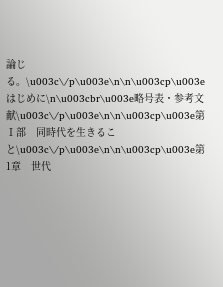論じる。\u003c\/p\u003e\n\n\u003cp\u003eはじめに\n\u003cbr\u003e略号表・参考文献\u003c\/p\u003e\n\n\u003cp\u003e第Ⅰ部　同時代を生きること\u003c\/p\u003e\n\n\u003cp\u003e第1章　世代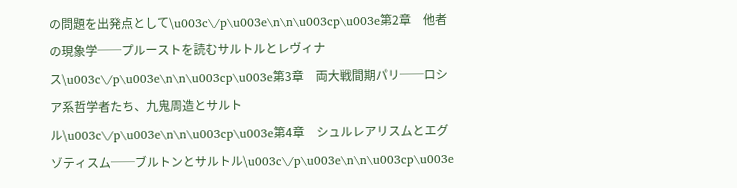の問題を出発点として\u003c\/p\u003e\n\n\u003cp\u003e第2章　他者の現象学──プルーストを読むサルトルとレヴィナス\u003c\/p\u003e\n\n\u003cp\u003e第3章　両大戦間期パリ──ロシア系哲学者たち、九鬼周造とサルトル\u003c\/p\u003e\n\n\u003cp\u003e第4章　シュルレアリスムとエグゾティスム──ブルトンとサルトル\u003c\/p\u003e\n\n\u003cp\u003e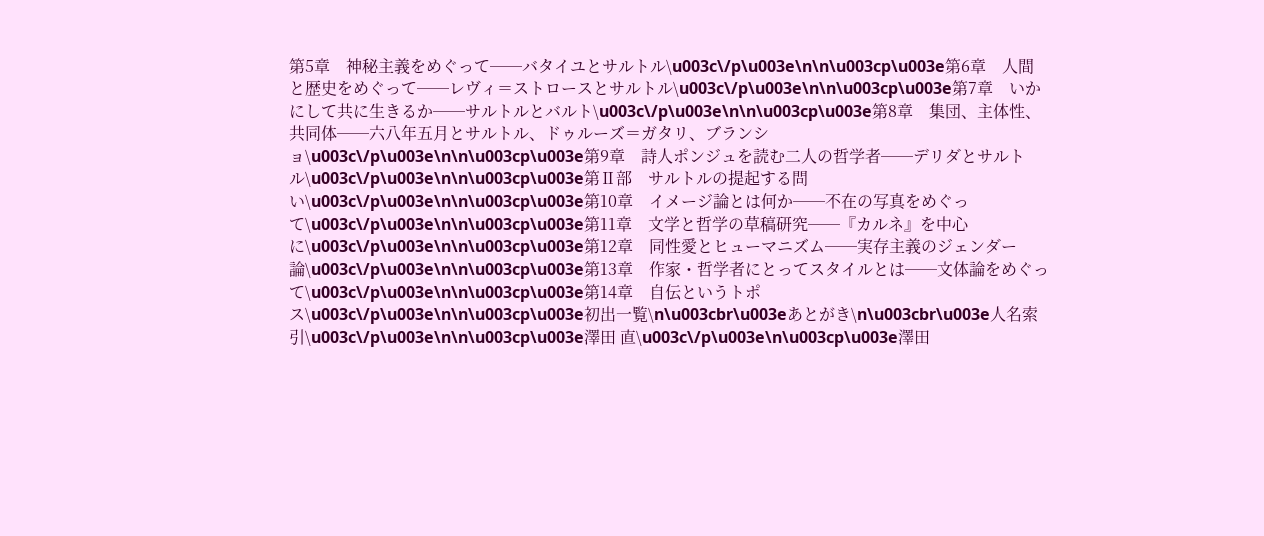第5章　神秘主義をめぐって──バタイユとサルトル\u003c\/p\u003e\n\n\u003cp\u003e第6章　人間と歴史をめぐって──レヴィ＝ストロースとサルトル\u003c\/p\u003e\n\n\u003cp\u003e第7章　いかにして共に生きるか──サルトルとバルト\u003c\/p\u003e\n\n\u003cp\u003e第8章　集団、主体性、共同体──六八年五月とサルトル、ドゥルーズ＝ガタリ、ブランショ\u003c\/p\u003e\n\n\u003cp\u003e第9章　詩人ポンジュを読む二人の哲学者──デリダとサルトル\u003c\/p\u003e\n\n\u003cp\u003e第Ⅱ部　サルトルの提起する問い\u003c\/p\u003e\n\n\u003cp\u003e第10章　イメージ論とは何か──不在の写真をめぐって\u003c\/p\u003e\n\n\u003cp\u003e第11章　文学と哲学の草稿研究──『カルネ』を中心に\u003c\/p\u003e\n\n\u003cp\u003e第12章　同性愛とヒューマニズム──実存主義のジェンダー論\u003c\/p\u003e\n\n\u003cp\u003e第13章　作家・哲学者にとってスタイルとは──文体論をめぐって\u003c\/p\u003e\n\n\u003cp\u003e第14章　自伝というトポス\u003c\/p\u003e\n\n\u003cp\u003e初出一覧\n\u003cbr\u003eあとがき\n\u003cbr\u003e人名索引\u003c\/p\u003e\n\n\u003cp\u003e澤田 直\u003c\/p\u003e\n\u003cp\u003e澤田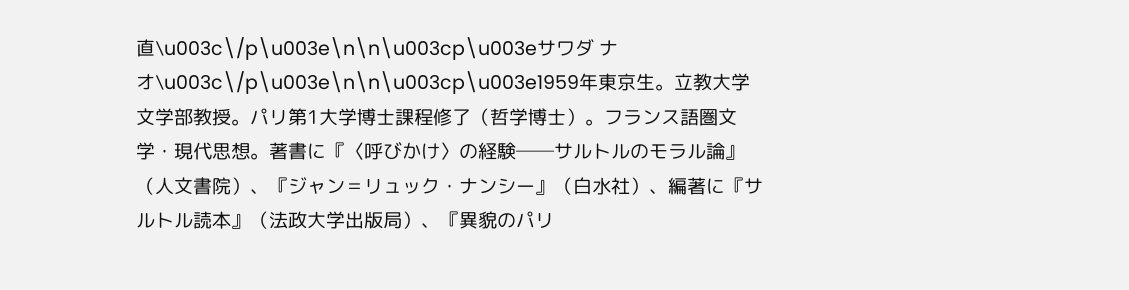直\u003c\/p\u003e\n\n\u003cp\u003eサワダ ナオ\u003c\/p\u003e\n\n\u003cp\u003e1959年東京生。立教大学文学部教授。パリ第1大学博士課程修了（哲学博士）。フランス語圏文学・現代思想。著書に『〈呼びかけ〉の経験──サルトルのモラル論』（人文書院）、『ジャン＝リュック・ナンシー』（白水社）、編著に『サルトル読本』（法政大学出版局）、『異貌のパリ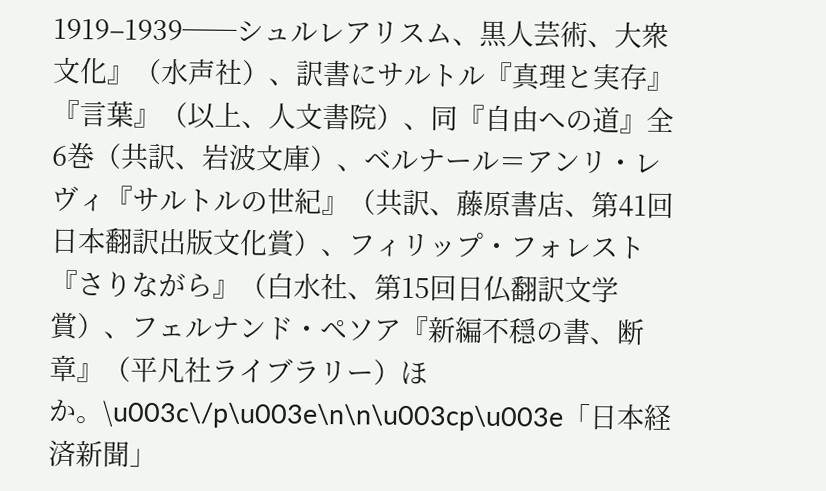1919‒1939──シュルレアリスム、黒人芸術、大衆文化』（水声社）、訳書にサルトル『真理と実存』『言葉』（以上、人文書院）、同『自由への道』全6巻（共訳、岩波文庫）、ベルナール＝アンリ・レヴィ『サルトルの世紀』（共訳、藤原書店、第41回日本翻訳出版文化賞）、フィリップ・フォレスト『さりながら』（白水社、第15回日仏翻訳文学賞）、フェルナンド・ペソア『新編不穏の書、断章』（平凡社ライブラリー）ほか。\u003c\/p\u003e\n\n\u003cp\u003e「日本経済新聞」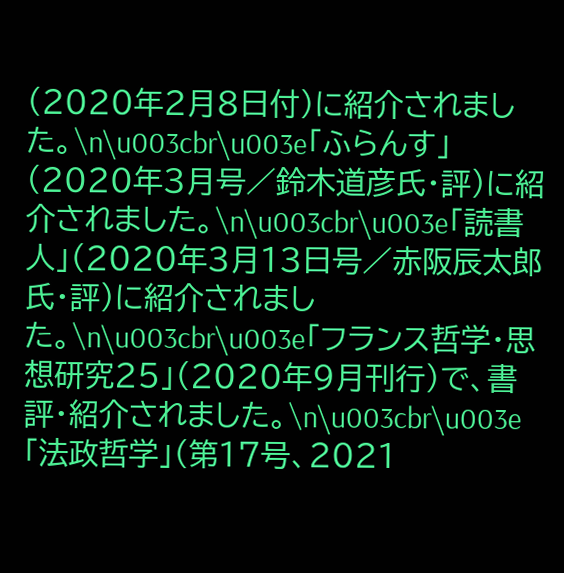（2020年2月8日付）に紹介されました。\n\u003cbr\u003e「ふらんす」（2020年3月号／鈴木道彦氏・評）に紹介されました。\n\u003cbr\u003e「読書人」（2020年3月13日号／赤阪辰太郎氏・評）に紹介されました。\n\u003cbr\u003e「フランス哲学・思想研究25」（2020年9月刊行）で、書評・紹介されました。\n\u003cbr\u003e「法政哲学」（第17号、2021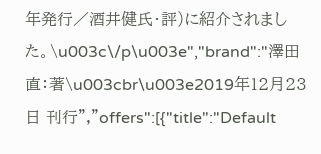年発行／酒井健氏・評）に紹介されました。\u003c\/p\u003e","brand":"澤田 直：著\u003cbr\u003e2019年12月23日 刊行","offers":[{"title":"Default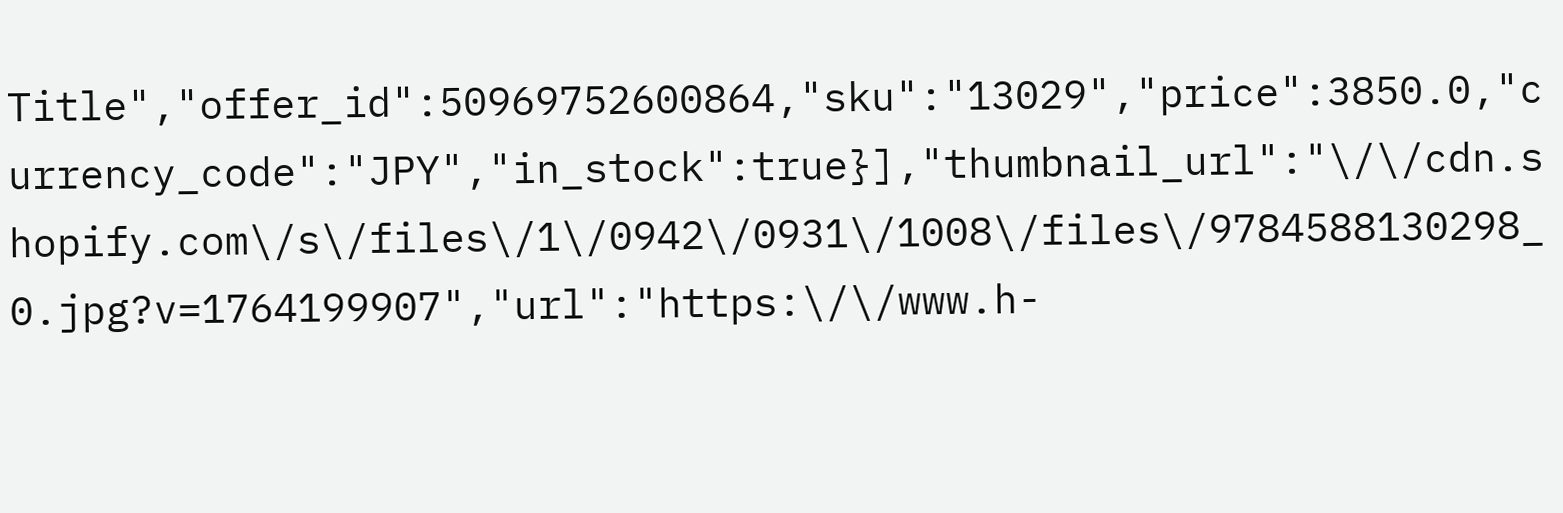Title","offer_id":50969752600864,"sku":"13029","price":3850.0,"currency_code":"JPY","in_stock":true}],"thumbnail_url":"\/\/cdn.shopify.com\/s\/files\/1\/0942\/0931\/1008\/files\/9784588130298_0.jpg?v=1764199907","url":"https:\/\/www.h-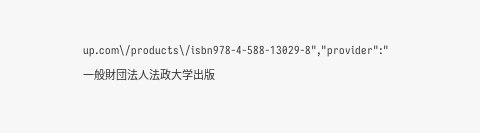up.com\/products\/isbn978-4-588-13029-8","provider":"一般財団法人法政大学出版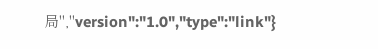局","version":"1.0","type":"link"}